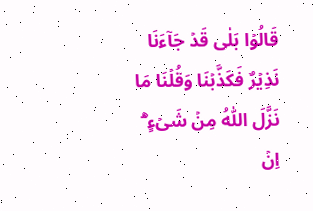قَالُوۡا بَلٰى قَدۡ جَآءَنَا نَذِيۡرٌ فَكَذَّبۡنَا وَقُلۡنَا مَا نَزَّلَ اللّٰهُ مِنۡ شَىۡءٍ ۖۚ اِنۡ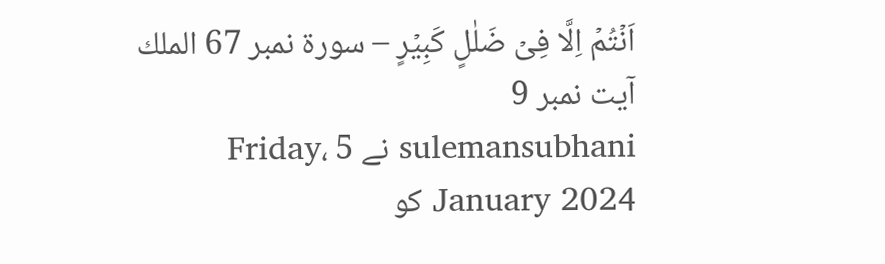اَنۡتُمۡ اِلَّا فِىۡ ضَلٰلٍ كَبِيۡرٍ – سورۃ نمبر 67 الملك آیت نمبر 9
sulemansubhani نے Friday، 5 January 2024 کو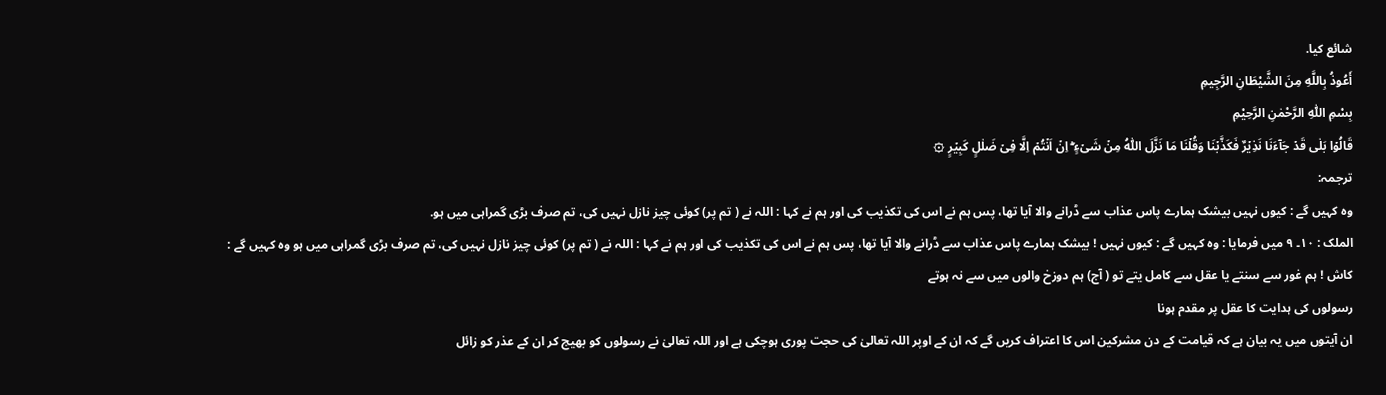شائع کیا.
أَعُوذُ بِاللَّهِ مِنَ الشَّيْطَانِ الرَّجِيمِ
بِسْمِ اللّٰهِ الرَّحْمٰنِ الرَّحِيْمِ
قَالُوۡا بَلٰى قَدۡ جَآءَنَا نَذِيۡرٌ فَكَذَّبۡنَا وَقُلۡنَا مَا نَزَّلَ اللّٰهُ مِنۡ شَىۡءٍ ۖۚ اِنۡ اَنۡتُمۡ اِلَّا فِىۡ ضَلٰلٍ كَبِيۡرٍ ۞
ترجمہ:
وہ کہیں گے : کیوں نہیں بیشک ہمارے پاس عذاب سے ڈرانے والا آیا تھا، پس ہم نے اس کی تکذیب کی اور ہم نے کہا : اللہ نے ( تم پر) کوئی چیز نازل نہیں کی، تم صرف بڑی گمراہی میں ہو.
الملک : ١٠۔ ٩ میں فرمایا : وہ کہیں گے : کیوں نہیں ! بیشک ہمارے پاس عذاب سے ڈرانے والا آیا تھا، پس ہم نے اس کی تکذیب کی اور ہم نے کہا : اللہ نے ( تم پر) کوئی چیز نازل نہیں کی، تم صرف بڑی گمراہی میں ہو وہ کہیں گے : کاش ! ہم غور سے سنتے یا عقل سے کامل یتے تو ( آج) ہم دوزخ والوں میں سے نہ ہوتے
رسولوں کی ہدایت کا عقل پر مقدم ہونا
ان آیتوں میں یہ بیان ہے کہ قیامت کے دن مشرکین اس کا اعتراف کریں گے کہ ان کے اوپر اللہ تعالیٰ کی حجت پوری ہوچکی ہے اور اللہ تعالیٰ نے رسولوں کو بھیج کر ان کے عذر کو زائل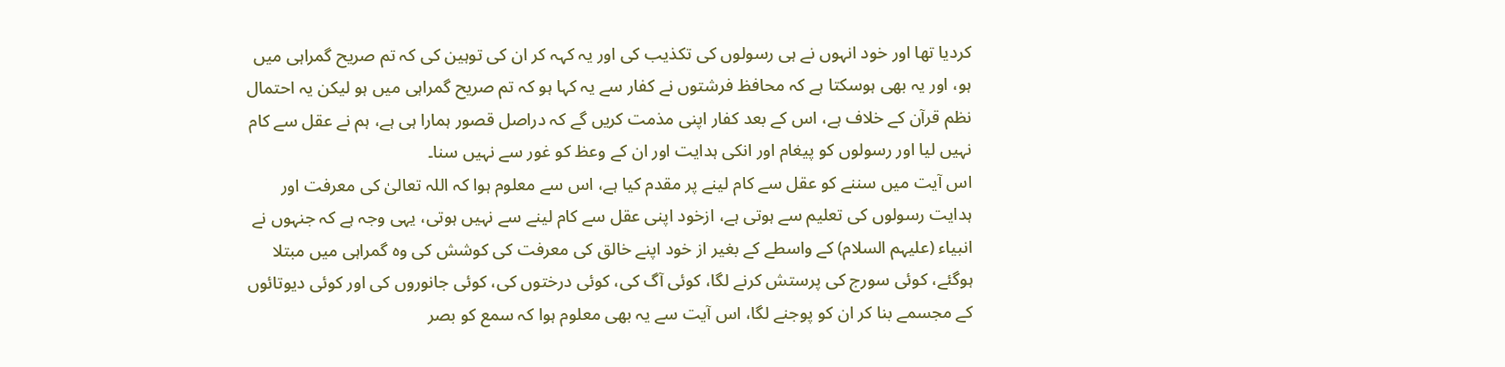کردیا تھا اور خود انہوں نے ہی رسولوں کی تکذیب کی اور یہ کہہ کر ان کی توہین کی کہ تم صریح گمراہی میں ہو، اور یہ بھی ہوسکتا ہے کہ محافظ فرشتوں نے کفار سے یہ کہا ہو کہ تم صریح گمراہی میں ہو لیکن یہ احتمال نظم قرآن کے خلاف ہے، اس کے بعد کفار اپنی مذمت کریں گے کہ دراصل قصور ہمارا ہی ہے، ہم نے عقل سے کام نہیں لیا اور رسولوں کو پیغام اور انکی ہدایت اور ان کے وعظ کو غور سے نہیں سنا۔
اس آیت میں سننے کو عقل سے کام لینے پر مقدم کیا ہے، اس سے معلوم ہوا کہ اللہ تعالیٰ کی معرفت اور ہدایت رسولوں کی تعلیم سے ہوتی ہے، ازخود اپنی عقل سے کام لینے سے نہیں ہوتی، یہی وجہ ہے کہ جنہوں نے انبیاء (علیہم السلام) کے واسطے کے بغیر از خود اپنے خالق کی معرفت کی کوشش کی وہ گمراہی میں مبتلا ہوگئے، کوئی سورج کی پرستش کرنے لگا، کوئی آگ کی، کوئی درختوں کی، کوئی جانوروں کی اور کوئی دیوتائوں کے مجسمے بنا کر ان کو پوجنے لگا، اس آیت سے یہ بھی معلوم ہوا کہ سمع کو بصر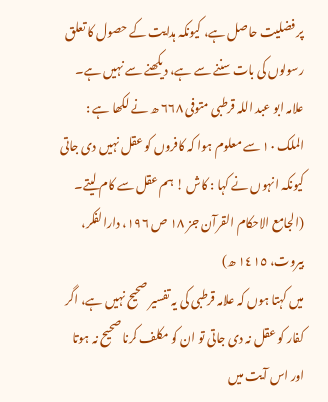پر فضلیت حاصل ہے، کیونکہ ہدایت کے حصول کا تعلق رسولوں کی بات سننے سے ہے، دیکھنے سے نہیں ہے۔
علامہ ابو عبد اللہ قرطبی متوفی ٦٦٨ ھ نے لکھا ہے : الملک ١٠ سے معلوم ہوا کہ کافروں کو عقل نہیں دی جاتی کیونکہ انہوں نے کہا : کاش ! ہم عقل سے کام لیتے۔ (الجامع الاحکام القرآن جز ١٨ ص ١٩٦، دارالفکر، بیروت، ١٤١٥ ھ)
میں کہتا ہوں کہ علامہ قرطبی کی یہ تفسیر صحیح نہیں ہے، اگر کفار کو عقل نہ دی جاتی تو ان کو مکلف کرنا صحیح نہ ہوتا اور اس آیت میں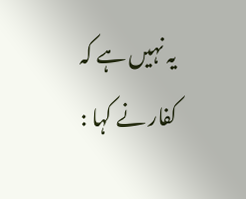یہ نہیں ہے کہ کفار نے کہا :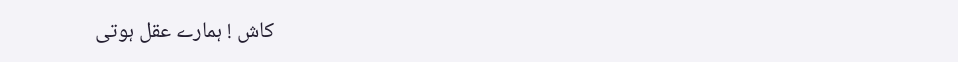کاش ! ہمارے عقل ہوتی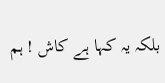بلکہ یہ کہا ہے کاش ! ہم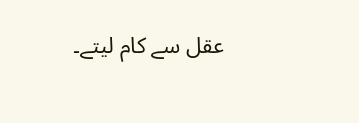عقل سے کام لیتے۔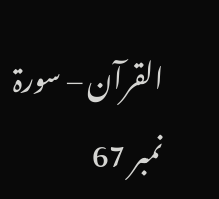القرآن – سورۃ نمبر 67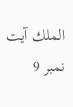الملك آیت نمبر 9